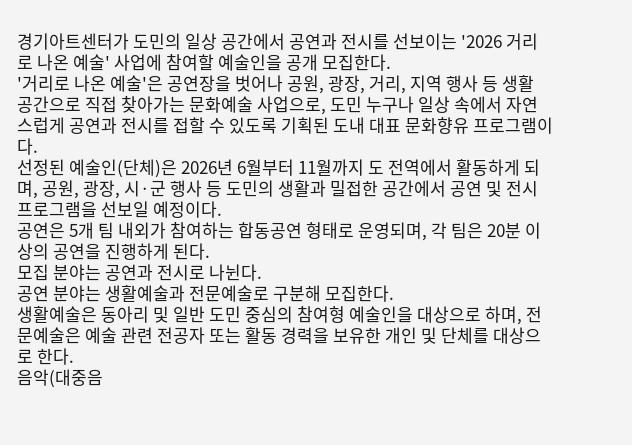경기아트센터가 도민의 일상 공간에서 공연과 전시를 선보이는 '2026 거리로 나온 예술' 사업에 참여할 예술인을 공개 모집한다.
'거리로 나온 예술'은 공연장을 벗어나 공원, 광장, 거리, 지역 행사 등 생활 공간으로 직접 찾아가는 문화예술 사업으로, 도민 누구나 일상 속에서 자연스럽게 공연과 전시를 접할 수 있도록 기획된 도내 대표 문화향유 프로그램이다.
선정된 예술인(단체)은 2026년 6월부터 11월까지 도 전역에서 활동하게 되며, 공원, 광장, 시·군 행사 등 도민의 생활과 밀접한 공간에서 공연 및 전시 프로그램을 선보일 예정이다.
공연은 5개 팀 내외가 참여하는 합동공연 형태로 운영되며, 각 팀은 20분 이상의 공연을 진행하게 된다.
모집 분야는 공연과 전시로 나뉜다.
공연 분야는 생활예술과 전문예술로 구분해 모집한다.
생활예술은 동아리 및 일반 도민 중심의 참여형 예술인을 대상으로 하며, 전문예술은 예술 관련 전공자 또는 활동 경력을 보유한 개인 및 단체를 대상으로 한다.
음악(대중음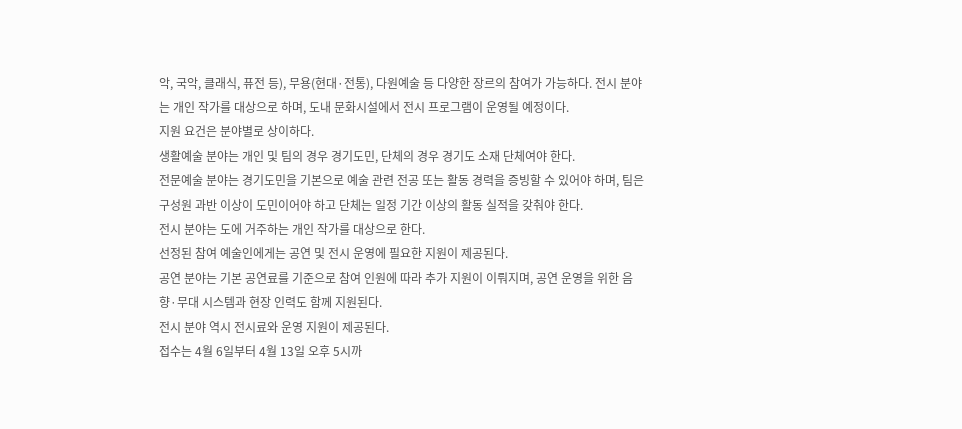악, 국악, 클래식, 퓨전 등), 무용(현대·전통), 다원예술 등 다양한 장르의 참여가 가능하다. 전시 분야는 개인 작가를 대상으로 하며, 도내 문화시설에서 전시 프로그램이 운영될 예정이다.
지원 요건은 분야별로 상이하다.
생활예술 분야는 개인 및 팀의 경우 경기도민, 단체의 경우 경기도 소재 단체여야 한다.
전문예술 분야는 경기도민을 기본으로 예술 관련 전공 또는 활동 경력을 증빙할 수 있어야 하며, 팀은 구성원 과반 이상이 도민이어야 하고 단체는 일정 기간 이상의 활동 실적을 갖춰야 한다.
전시 분야는 도에 거주하는 개인 작가를 대상으로 한다.
선정된 참여 예술인에게는 공연 및 전시 운영에 필요한 지원이 제공된다.
공연 분야는 기본 공연료를 기준으로 참여 인원에 따라 추가 지원이 이뤄지며, 공연 운영을 위한 음향·무대 시스템과 현장 인력도 함께 지원된다.
전시 분야 역시 전시료와 운영 지원이 제공된다.
접수는 4월 6일부터 4월 13일 오후 5시까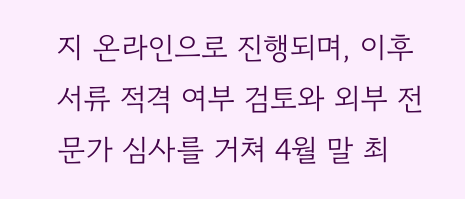지 온라인으로 진행되며, 이후 서류 적격 여부 검토와 외부 전문가 심사를 거쳐 4월 말 최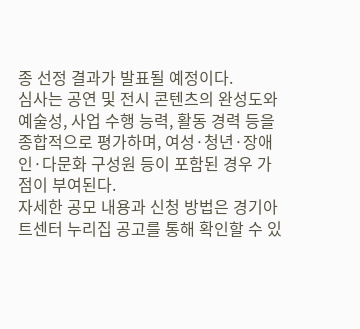종 선정 결과가 발표될 예정이다.
심사는 공연 및 전시 콘텐츠의 완성도와 예술성, 사업 수행 능력, 활동 경력 등을 종합적으로 평가하며, 여성·청년·장애인·다문화 구성원 등이 포함된 경우 가점이 부여된다.
자세한 공모 내용과 신청 방법은 경기아트센터 누리집 공고를 통해 확인할 수 있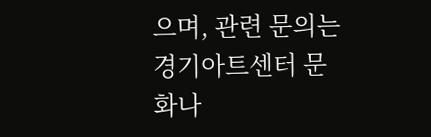으며, 관련 문의는 경기아트센터 문화나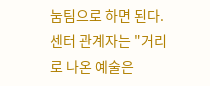눔팀으로 하면 된다.
센터 관계자는 "거리로 나온 예술은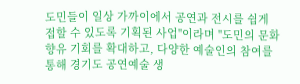도민들이 일상 가까이에서 공연과 전시를 쉽게 접할 수 있도록 기획된 사업"이라며 "도민의 문화 향유 기회를 확대하고, 다양한 예술인의 참여를 통해 경기도 공연예술 생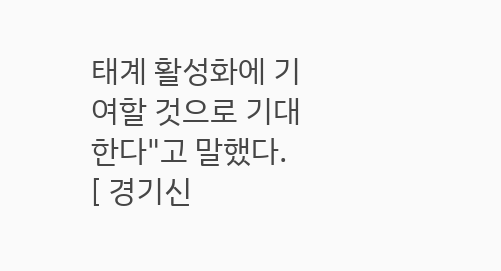태계 활성화에 기여할 것으로 기대한다"고 말했다.
[ 경기신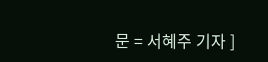문 = 서혜주 기자 ]